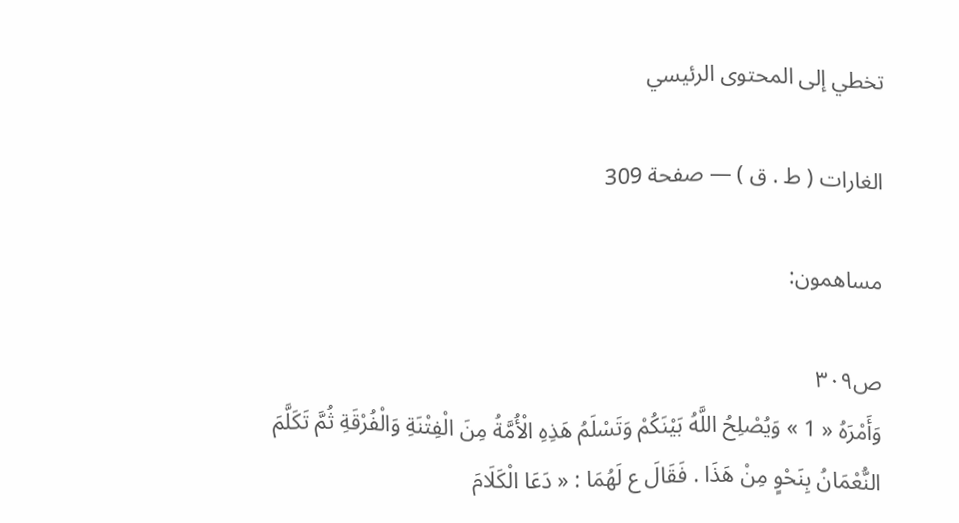تخطي إلى المحتوى الرئيسي

الغارات ( ط . ق ) — صفحة 309

مساهمون:

ص٣٠٩
وَأَمْرَهُ « 1 » وَيُصْلِحُ اللَّهُ بَيْنَكُمْ وَتَسْلَمُ هَذِهِ الْأُمَّةُ مِنَ الْفِتْنَةِ وَالْفُرْقَةِ ثُمَّ تَكَلَّمَ النُّعْمَانُ بِنَحْوٍ مِنْ هَذَا . فَقَالَ ع لَهُمَا : « دَعَا الْكَلَامَ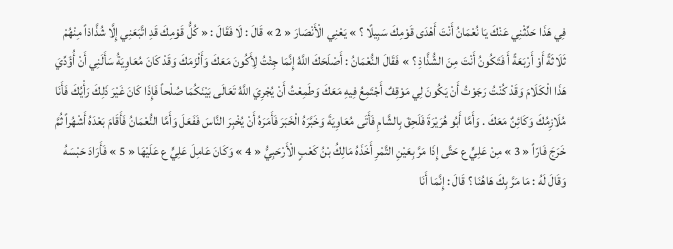فِي هَذَا حَدِّثْنِي عَنْكَ يَا نُعْمَانُ أَنْتَ أَهْدَى قَوْمِكَ سَبِيلًا ؟ » يَعْنِي الْأَنْصَارَ « 2 » قَالَ : لَا فَقَالَ : « كُلُّ قَوْمِكَ قَدِ اتَّبَعَنِي إِلَّا شُذَّاذاً مِنْهُمْ ثَلَاثَةً أَوْ أَرْبَعَةً أَ فَتَكُونُ أَنْتَ مِنَ الشُّذَّاذِ ؟ » فَقَالَ النُّعْمَانُ : أَصْلَحَكَ اللَّهُ إِنَّمَا جِئْتُ لِأَكُونَ مَعَكَ وَأَلْزَمَكَ وَقَدْ كَانَ مُعَاوِيَةُ سَأَلَنِي أَنْ أُؤَدِّيَ هَذَا الْكَلَامَ وَقَدْ كُنْتُ رَجَوْتُ أَنْ يَكُونَ لِي مَوْقِفٌ أَجْتَمِعُ فِيهِ مَعَكَ وَطَمِعْتُ أَنْ يُجْرِيَ اللَّهُ تَعَالَى بَيْنَكُمَا صُلْحاً فَإِذَا كَانَ غَيْرَ ذَلِكَ رَأْيُكَ فَأَنَا مُلَازِمُكَ وَكَائِنٌ مَعَكَ . وَأَمَّا أَبُو هُرَيْرَةَ فَلَحِقَ بِالشَّامِ فَأَتَى مُعَاوِيَةَ وَخَبَّرَهُ الْخَبَرَ فَأَمَرَهُ أَنْ يُخْبِرَ النَّاسَ فَفَعَلَ وَأَمَّا النُّعْمَانُ فَأَقَامَ بَعْدَهُ أَشْهُراً ثُمَّ خَرَجَ فَارّاً « 3 » مِنْ عَلِيٍّ ع حَتَّى إِذَا مَرَّ بِعَيْنِ التَّمْرِ أَخَذَهُ مَالِكُ بْنُ كَعْبٍ الْأَرْحَبِيُّ « 4 » وَكَانَ عَامِلَ عَلِيٍّ ع عَلَيْهَا « 5 » فَأَرَادَ حَبْسَهُ وَقَالَ لَهُ : مَا مَرَّ بِكَ هَاهُنَا ؟ قَالَ : إِنَّمَا أَنَا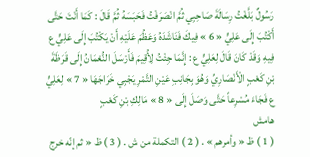رَسُولٌ بَلَّغْتُ رِسَالَةَ صَاحِبِي ثُمَّ انْصَرَفْتُ فَحَبَسَهُ ثُمَّ قَالَ : كَمَا أَنْتَ حَتَّى أَكْتُبَ إِلَى عَلِيٍّ « 6 » فِيكَ فَنَاشَدَهُ وَعَظُمَ عَلَيْهِ أَنْ يَكْتُبَ إِلَى عَلِيٍّ ع فِيهِ وَقَدْ كَانَ قَالَ لِعَلِيٍّ ع : إِنَّمَا جِئْتُ لِأُقِيمَ فَأَرْسَلَ النُّعْمَانُ إِلَى قَرَظَةَ بْنِ كَعْبٍ الْأَنْصَارِيِّ وَهُوَ بِجَانِبِ عَيْنِ التَّمْرِ يَجْبِي خَرَاجَهَا « 7 » لِعَلِيٍّ ع فَجَاءَ مُسْرِعاً حَتَّى وَصَلَ إِلَى « 8 » مَالِكِ بْنِ كَعْبٍ
هامش
( 1 ) ظ « وأمرهم » . ( 2 ) التكملة من ش . ( 3 ) ظ « ثم إنّه خرج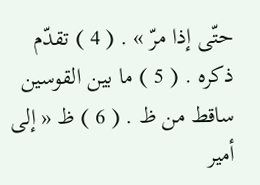حتّى إذا مرّ » . ( 4 ) تقدّم ذكره . ( 5 ) ما بين القوسين ساقط من ظ . ( 6 ) ظ « إلى أمير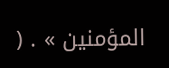المؤمنين » . (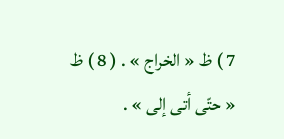7 ) ظ « الخراج » . ( 8 ) ظ « حتّى أتى إلى » .